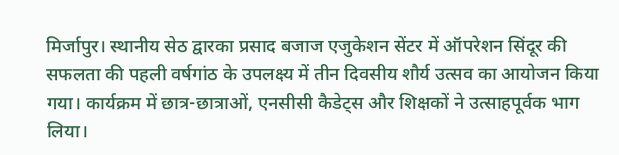मिर्जापुर। स्थानीय सेठ द्वारका प्रसाद बजाज एजुकेशन सेंटर में ऑपरेशन सिंदूर की सफलता की पहली वर्षगांठ के उपलक्ष्य में तीन दिवसीय शौर्य उत्सव का आयोजन किया गया। कार्यक्रम में छात्र-छात्राओं, एनसीसी कैडेट्स और शिक्षकों ने उत्साहपूर्वक भाग लिया।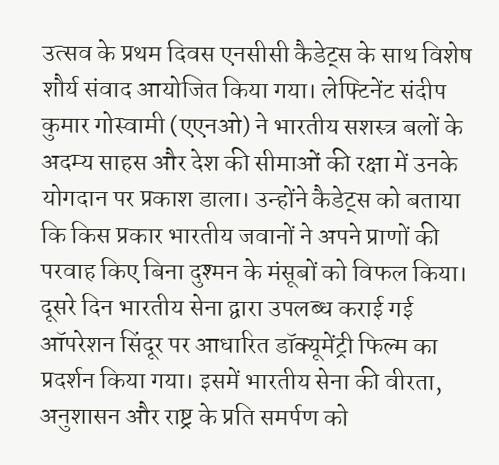उत्सव के प्रथम दिवस एनसीसी कैडेट्स के साथ विशेष शौर्य संवाद आयोजित किया गया। लेफ्टिनेंट संदीप कुमार गोस्वामी (एएनओ) ने भारतीय सशस्त्र बलों के अदम्य साहस और देश की सीमाओं की रक्षा में उनके योगदान पर प्रकाश डाला। उन्होंने कैडेट्स को बताया कि किस प्रकार भारतीय जवानों ने अपने प्राणों की परवाह किए बिना दुश्मन के मंसूबों को विफल किया।
दूसरे दिन भारतीय सेना द्वारा उपलब्ध कराई गई ऑपरेशन सिंदूर पर आधारित डॉक्यूमेंट्री फिल्म का प्रदर्शन किया गया। इसमें भारतीय सेना की वीरता, अनुशासन और राष्ट्र के प्रति समर्पण को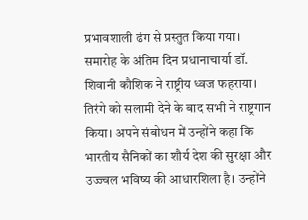प्रभावशाली ढंग से प्रस्तुत किया गया।
समारोह के अंतिम दिन प्रधानाचार्या डॉ. शिवानी कौशिक ने राष्ट्रीय ध्वज फहराया। तिरंगे को सलामी देने के बाद सभी ने राष्ट्रगान किया। अपने संबोधन में उन्होंने कहा कि भारतीय सैनिकों का शौर्य देश की सुरक्षा और उज्ज्वल भविष्य की आधारशिला है। उन्होंने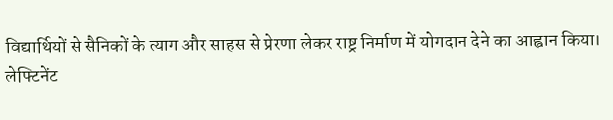विद्यार्थियों से सैनिकों के त्याग और साहस से प्रेरणा लेकर राष्ट्र निर्माण में योगदान देने का आह्वान किया।
लेफ्टिनेंट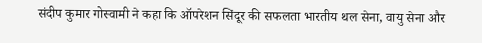संदीप कुमार गोस्वामी ने कहा कि ऑपरेशन सिंदूर की सफलता भारतीय थल सेना, वायु सेना और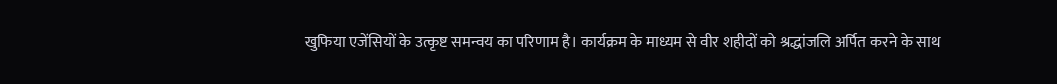खुफिया एजेंसियों के उत्कृष्ट समन्वय का परिणाम है। कार्यक्रम के माध्यम से वीर शहीदों को श्रद्धांजलि अर्पित करने के साथ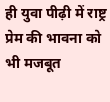ही युवा पीढ़ी में राष्ट्र प्रेम की भावना को भी मजबूत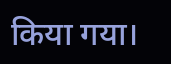किया गया।